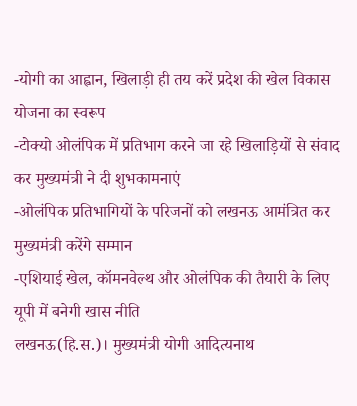-योगी का आह्वान, खिलाड़ी ही तय करें प्रदेश की खेल विकास योजना का स्वरूप
-टोक्यो ओलंपिक में प्रतिभाग करने जा रहे खिलाड़ियों से संवाद कर मुख्यमंत्री ने दी शुभकामनाएं
-ओलंपिक प्रतिभागियों के परिजनों को लखनऊ आमंत्रित कर मुख्यमंत्री करेंगे सम्मान
-एशियाई खेल, कॉमनवेल्थ और ओलंपिक की तैयारी के लिए यूपी में बनेगी खास नीति
लखनऊ(हि.स.)। मुख्यमंत्री योगी आदित्यनाथ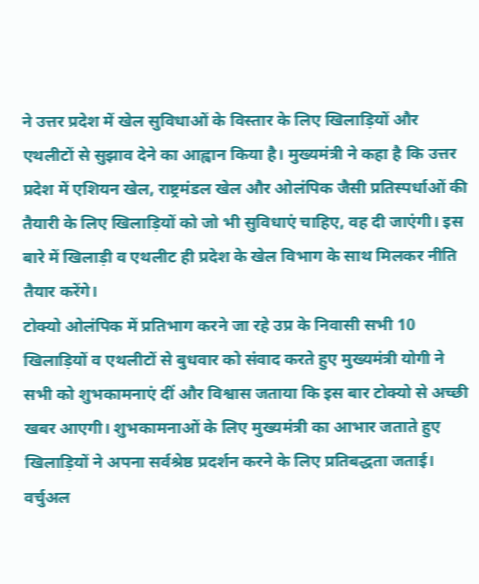ने उत्तर प्रदेश में खेल सुविधाओं के विस्तार के लिए खिलाड़ियों और एथलीटों से सुझाव देने का आह्वान किया है। मुख्यमंत्री ने कहा है कि उत्तर प्रदेश में एशियन खेल, राष्ट्रमंडल खेल और ओलंपिक जैसी प्रतिस्पर्धाओं की तैयारी के लिए खिलाड़ियों को जो भी सुविधाएं चाहिए, वह दी जाएंगी। इस बारे में खिलाड़ी व एथलीट ही प्रदेश के खेल विभाग के साथ मिलकर नीति तैयार करेंगे।
टोक्यो ओलंपिक में प्रतिभाग करने जा रहे उप्र के निवासी सभी 10 खिलाड़ियों व एथलीटों से बुधवार को संवाद करते हुए मुख्यमंत्री योगी ने सभी को शुभकामनाएं दीं और विश्वास जताया कि इस बार टोक्यो से अच्छी खबर आएगी। शुभकामनाओं के लिए मुख्यमंत्री का आभार जताते हुए खिलाड़ियों ने अपना सर्वश्रेष्ठ प्रदर्शन करने के लिए प्रतिबद्धता जताई।
वर्चुअल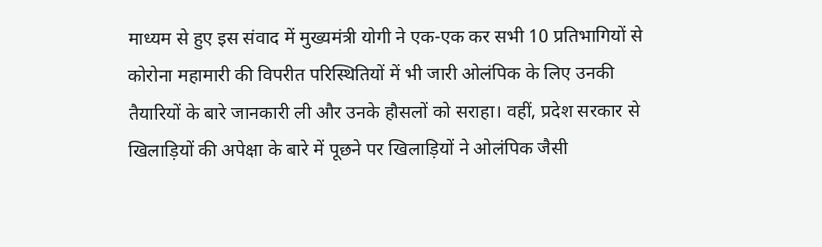माध्यम से हुए इस संवाद में मुख्यमंत्री योगी ने एक-एक कर सभी 10 प्रतिभागियों से कोरोना महामारी की विपरीत परिस्थितियों में भी जारी ओलंपिक के लिए उनकी तैयारियों के बारे जानकारी ली और उनके हौसलों को सराहा। वहीं, प्रदेश सरकार से खिलाड़ियों की अपेक्षा के बारे में पूछने पर खिलाड़ियों ने ओलंपिक जैसी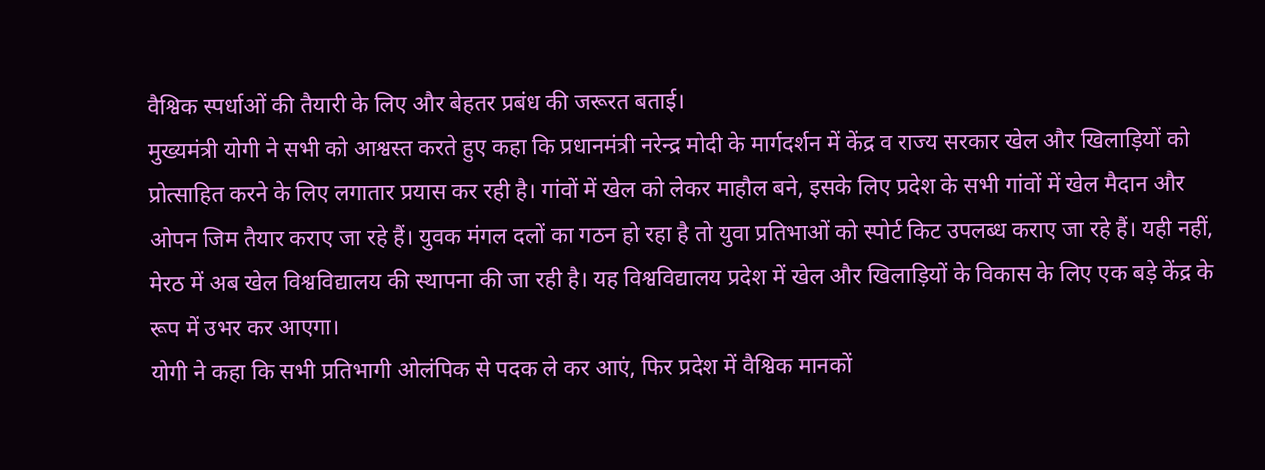वैश्विक स्पर्धाओं की तैयारी के लिए और बेहतर प्रबंध की जरूरत बताई।
मुख्यमंत्री योगी ने सभी को आश्वस्त करते हुए कहा कि प्रधानमंत्री नरेन्द्र मोदी के मार्गदर्शन में केंद्र व राज्य सरकार खेल और खिलाड़ियों को प्रोत्साहित करने के लिए लगातार प्रयास कर रही है। गांवों में खेल को लेकर माहौल बने, इसके लिए प्रदेश के सभी गांवों में खेल मैदान और ओपन जिम तैयार कराए जा रहे हैं। युवक मंगल दलों का गठन हो रहा है तो युवा प्रतिभाओं को स्पोर्ट किट उपलब्ध कराए जा रहे हैं। यही नहीं, मेरठ में अब खेल विश्वविद्यालय की स्थापना की जा रही है। यह विश्वविद्यालय प्रदेश में खेल और खिलाड़ियों के विकास के लिए एक बड़े केंद्र के रूप में उभर कर आएगा।
योगी ने कहा कि सभी प्रतिभागी ओलंपिक से पदक ले कर आएं, फिर प्रदेश में वैश्विक मानकों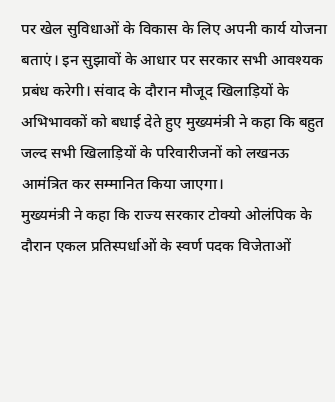पर खेल सुविधाओं के विकास के लिए अपनी कार्य योजना बताएं। इन सुझावों के आधार पर सरकार सभी आवश्यक प्रबंध करेगी। संवाद के दौरान मौजूद खिलाड़ियों के अभिभावकों को बधाई देते हुए मुख्यमंत्री ने कहा कि बहुत जल्द सभी खिलाड़ियों के परिवारीजनों को लखनऊ आमंत्रित कर सम्मानित किया जाएगा।
मुख्यमंत्री ने कहा कि राज्य सरकार टोक्यो ओलंपिक के दौरान एकल प्रतिस्पर्धाओं के स्वर्ण पदक विजेताओं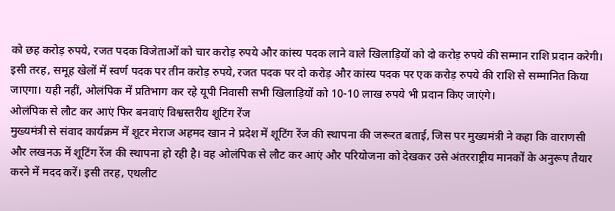को छह करोड़ रुपये, रजत पदक विजेताओं को चार करोड़ रुपये और कांस्य पदक लाने वाले खिलाड़ियों को दो करोड़ रुपये की सम्मान राशि प्रदान करेगी। इसी तरह, समूह खेलों में स्वर्ण पदक पर तीन करोड़ रुपये, रजत पदक पर दो करोड़ और कांस्य पदक पर एक करोड़ रुपये की राशि से सम्मानित किया जाएगा। यही नहीं, ओलंपिक में प्रतिभाग कर रहे यूपी निवासी सभी खिलाड़ियों को 10-10 लाख रुपये भी प्रदान किए जाएंगे।
ओलंपिक से लौट कर आएं फिर बनवाएं विश्वस्तरीय शूटिंग रेंज
मुख्यमंत्री से संवाद कार्यक्रम में शूटर मेराज अहमद खान ने प्रदेश में शूटिंग रेंज की स्थापना की जरूरत बताई, जिस पर मुख्यमंत्री ने कहा कि वाराणसी और लखनऊ में शूटिंग रेंज की स्थापना हो रही है। वह ओलंपिक से लौट कर आएं और परियोजना को देखकर उसे अंतरराष्ट्रीय मानकों के अनुरूप तैयार करने में मदद करें। इसी तरह, एथलीट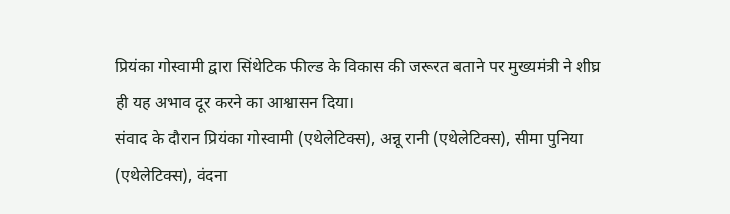प्रियंका गोस्वामी द्वारा सिंथेटिक फील्ड के विकास की जरूरत बताने पर मुख्यमंत्री ने शीघ्र ही यह अभाव दूर करने का आश्वासन दिया।
संवाद के दौरान प्रियंका गोस्वामी (एथेलेटिक्स), अन्नू रानी (एथेलेटिक्स), सीमा पुनिया (एथेलेटिक्स), वंदना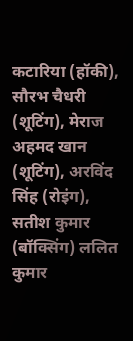कटारिया (हॉकी), सौरभ चैधरी (शूटिंग), मेराज अहमद खान (शूटिंग), अरविंद सिंह (रोइंग), सतीश कुमार (बॉक्सिंग) ललित कुमार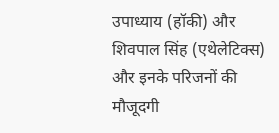उपाध्याय (हॉकी) और शिवपाल सिंह (एथेलेटिक्स) और इनके परिजनों की मौजूदगी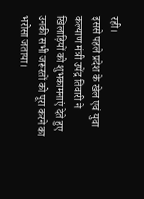रही।
इससे पहले प्रदेश के खेल एवं युवा कल्याण मंत्री उपेंद्र तिवारी ने खिलाड़ियों को शुभकामनाएं देते हुए उनकी सभी जरूरतों को पूरा करने का भरोसा जताया।